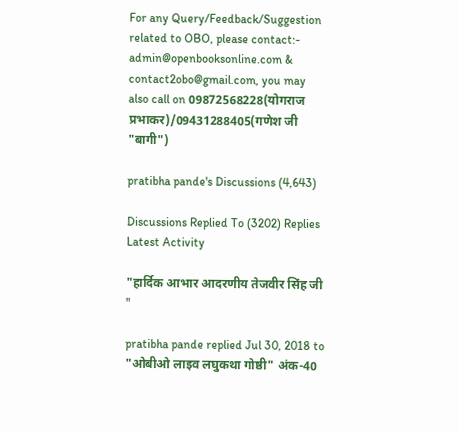For any Query/Feedback/Suggestion related to OBO, please contact:- admin@openbooksonline.com & contact2obo@gmail.com, you may also call on 09872568228(योगराज प्रभाकर)/09431288405(गणेश जी "बागी")

pratibha pande's Discussions (4,643)

Discussions Replied To (3202) Replies Latest Activity

"हार्दिक आभार आदरणीय तेजवीर सिंह जी "

pratibha pande replied Jul 30, 2018 to "ओबीओ लाइव लघुकथा गोष्ठी" अंक-40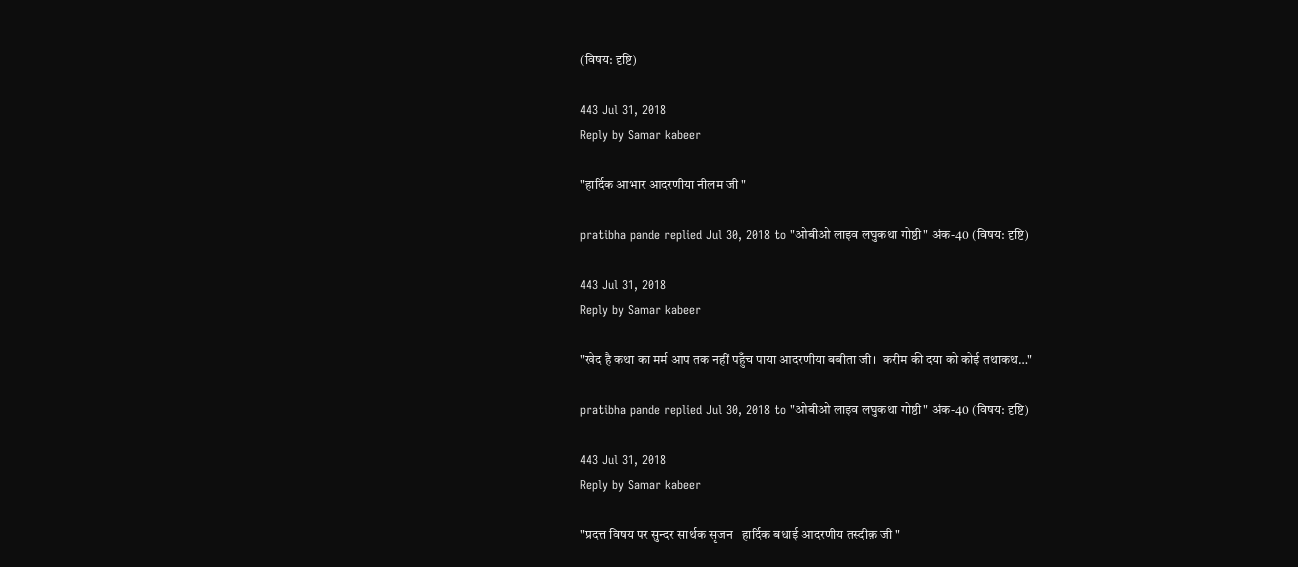(विषय: दृष्टि)

443 Jul 31, 2018
Reply by Samar kabeer

"हार्दिक आभार आदरणीया नीलम जी "

pratibha pande replied Jul 30, 2018 to "ओबीओ लाइव लघुकथा गोष्ठी" अंक-40 (विषय: दृष्टि)

443 Jul 31, 2018
Reply by Samar kabeer

"खेद है कथा का मर्म आप तक नहीं पहुँच पाया आदरणीया बबीता जी।  करीम की दया को कोई तथाकथ…"

pratibha pande replied Jul 30, 2018 to "ओबीओ लाइव लघुकथा गोष्ठी" अंक-40 (विषय: दृष्टि)

443 Jul 31, 2018
Reply by Samar kabeer

"प्रदत्त विषय पर सुन्दर सार्थक सृजन   हार्दिक बधाई आदरणीय तस्दीक़ जी "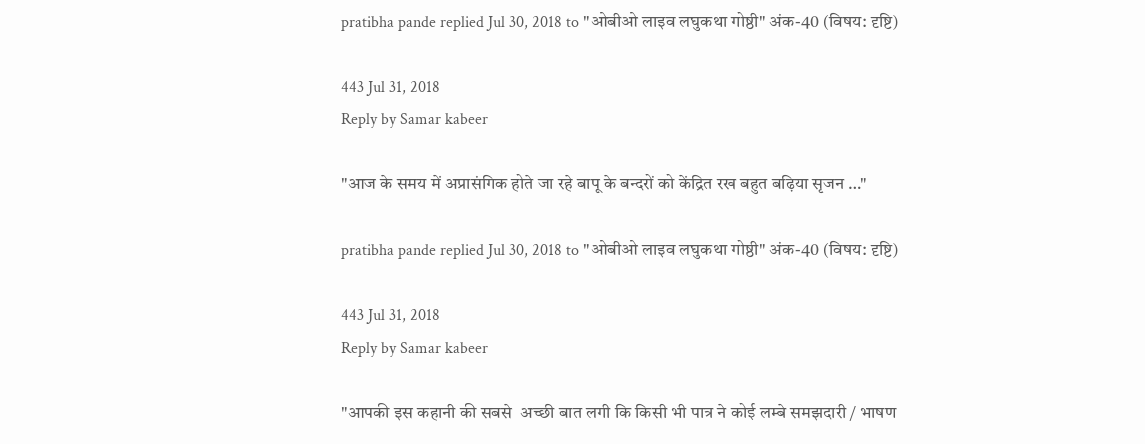pratibha pande replied Jul 30, 2018 to "ओबीओ लाइव लघुकथा गोष्ठी" अंक-40 (विषय: दृष्टि)

443 Jul 31, 2018
Reply by Samar kabeer

"आज के समय में अप्रासंगिक होते जा रहे बापू के बन्दरों को केंद्रित रख बहुत बढ़िया सृजन …"

pratibha pande replied Jul 30, 2018 to "ओबीओ लाइव लघुकथा गोष्ठी" अंक-40 (विषय: दृष्टि)

443 Jul 31, 2018
Reply by Samar kabeer

"आपकी इस कहानी की सबसे  अच्छी बात लगी कि किसी भी पात्र ने कोई लम्बे समझदारी / भाषण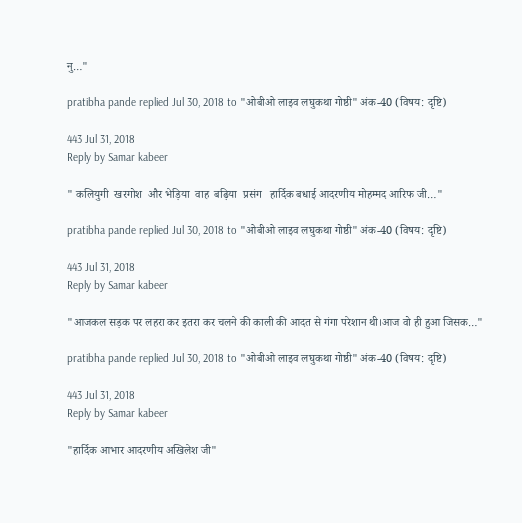नु…"

pratibha pande replied Jul 30, 2018 to "ओबीओ लाइव लघुकथा गोष्ठी" अंक-40 (विषय: दृष्टि)

443 Jul 31, 2018
Reply by Samar kabeer

" कलियुगी  खरगोश  और भेड़िया  वाह  बढ़िया  प्रसंग   हार्दिक बधाई आदरणीय मोहम्मद आरिफ जी…"

pratibha pande replied Jul 30, 2018 to "ओबीओ लाइव लघुकथा गोष्ठी" अंक-40 (विषय: दृष्टि)

443 Jul 31, 2018
Reply by Samar kabeer

"आजकल सड़क पर लहरा कर इतरा कर चलने की काली की आदत से गंगा परेशान थी।आज वो ही हुआ जिसक…"

pratibha pande replied Jul 30, 2018 to "ओबीओ लाइव लघुकथा गोष्ठी" अंक-40 (विषय: दृष्टि)

443 Jul 31, 2018
Reply by Samar kabeer

"हार्दिक आभार आदरणीय अखिलेश जी"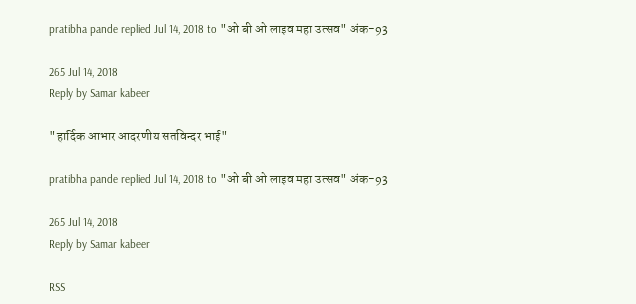pratibha pande replied Jul 14, 2018 to "ओ बी ओ लाइव महा उत्सव" अंक-93

265 Jul 14, 2018
Reply by Samar kabeer

"हार्दिक आभार आदरणीय सतविन्दर भाई"

pratibha pande replied Jul 14, 2018 to "ओ बी ओ लाइव महा उत्सव" अंक-93

265 Jul 14, 2018
Reply by Samar kabeer

RSS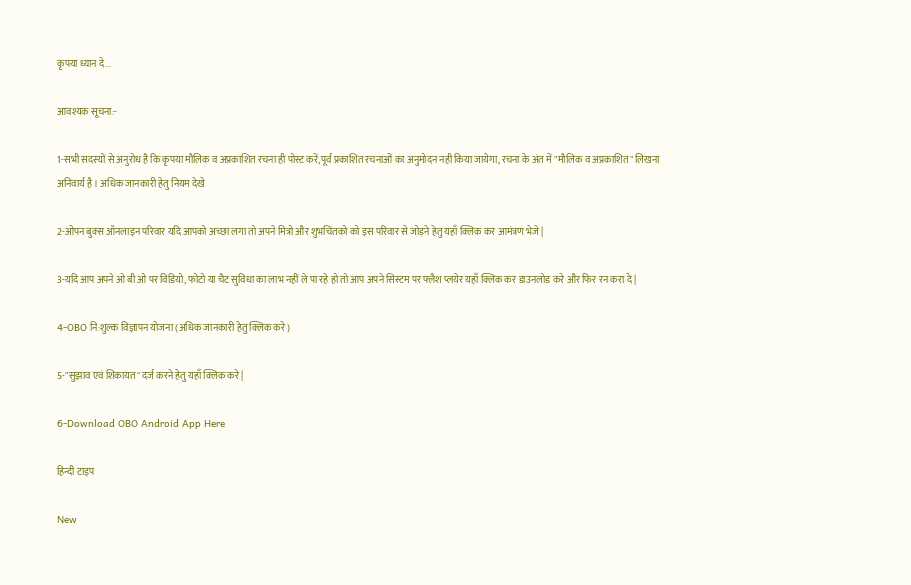कृपया ध्यान दे...

आवश्यक सूचना:-

1-सभी सदस्यों से अनुरोध है कि कृपया मौलिक व अप्रकाशित रचना ही पोस्ट करें,पूर्व प्रकाशित रचनाओं का अनुमोदन नही किया जायेगा, रचना के अंत में "मौलिक व अप्रकाशित" लिखना अनिवार्य है । अधिक जानकारी हेतु नियम देखे

2-ओपन बुक्स ऑनलाइन परिवार यदि आपको अच्छा लगा तो अपने मित्रो और शुभचिंतको को इस परिवार से जोड़ने हेतु यहाँ क्लिक कर आमंत्रण भेजे |

3-यदि आप अपने ओ बी ओ पर विडियो, फोटो या चैट सुविधा का लाभ नहीं ले पा रहे हो तो आप अपने सिस्टम पर फ्लैश प्लयेर यहाँ क्लिक कर डाउनलोड करे और फिर रन करा दे |

4-OBO नि:शुल्क विज्ञापन योजना (अधिक जानकारी हेतु क्लिक करे)

5-"सुझाव एवं शिकायत" दर्ज करने हेतु यहाँ क्लिक करे |

6-Download OBO Android App Here

हिन्दी टाइप

New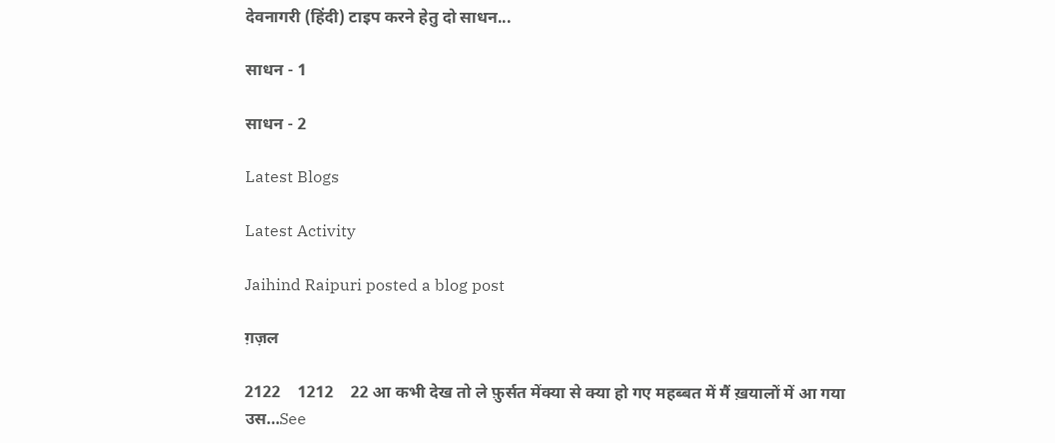देवनागरी (हिंदी) टाइप करने हेतु दो साधन...

साधन - 1

साधन - 2

Latest Blogs

Latest Activity

Jaihind Raipuri posted a blog post

ग़ज़ल

2122    1212    22 आ कभी देख तो ले फ़ुर्सत मेंक्या से क्या हो गए महब्बत में मैं ख़यालों में आ गया उस…See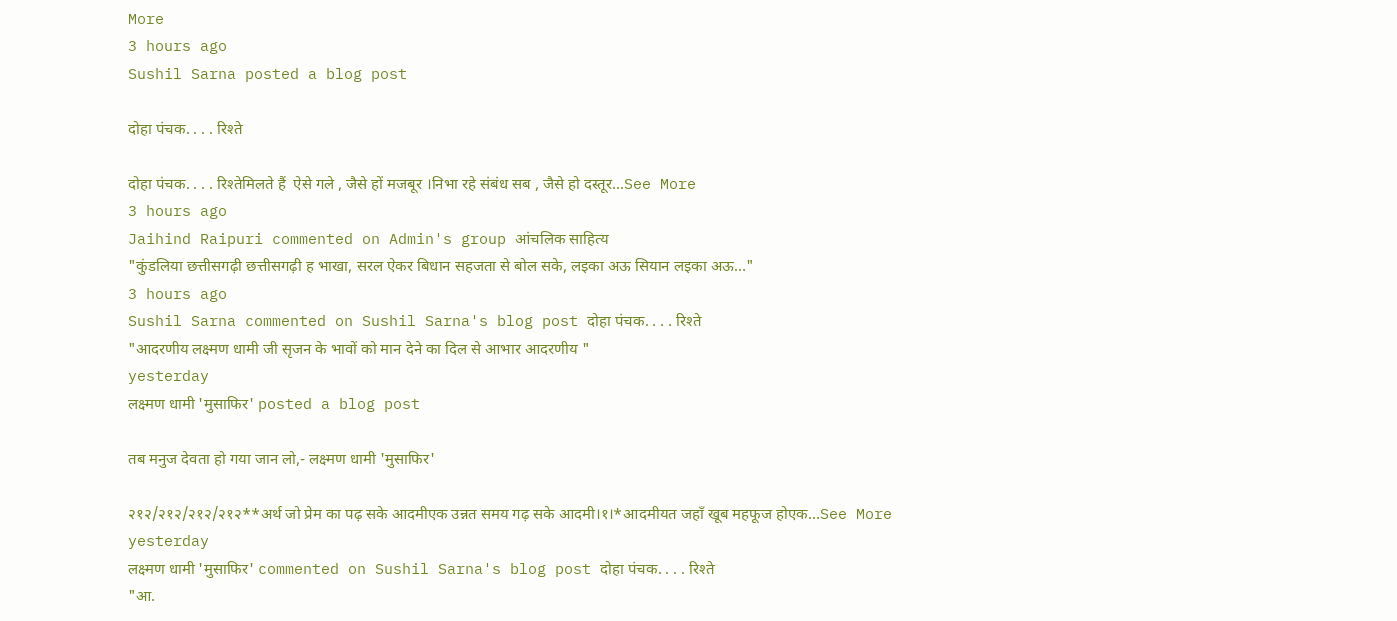More
3 hours ago
Sushil Sarna posted a blog post

दोहा पंचक. . . . रिश्ते

दोहा पंचक. . . . रिश्तेमिलते हैं  ऐसे गले , जैसे हों मजबूर ।निभा रहे संबंध सब , जैसे हो दस्तूर…See More
3 hours ago
Jaihind Raipuri commented on Admin's group आंचलिक साहित्य
"कुंडलिया छत्तीसगढ़ी छत्तीसगढ़ी ह भाखा, सरल ऐकर बिधान सहजता से बोल सके, लइका अऊ सियान लइका अऊ…"
3 hours ago
Sushil Sarna commented on Sushil Sarna's blog post दोहा पंचक. . . . रिश्ते
"आदरणीय लक्ष्मण धामी जी सृजन के भावों को मान देने का दिल से आभार आदरणीय "
yesterday
लक्ष्मण धामी 'मुसाफिर' posted a blog post

तब मनुज देवता हो गया जान लो,- लक्ष्मण धामी 'मुसाफिर'

२१२/२१२/२१२/२१२**अर्थ जो प्रेम का पढ़ सके आदमीएक उन्नत समय गढ़ सके आदमी।१।*आदमीयत जहाँ खूब महफूज होएक…See More
yesterday
लक्ष्मण धामी 'मुसाफिर' commented on Sushil Sarna's blog post दोहा पंचक. . . . रिश्ते
"आ.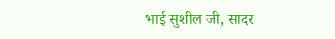भाई सुशील जी, सादर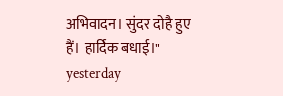अभिवादन। सुंदर दोहै हुए हैं। हार्दिक बधाई।"
yesterday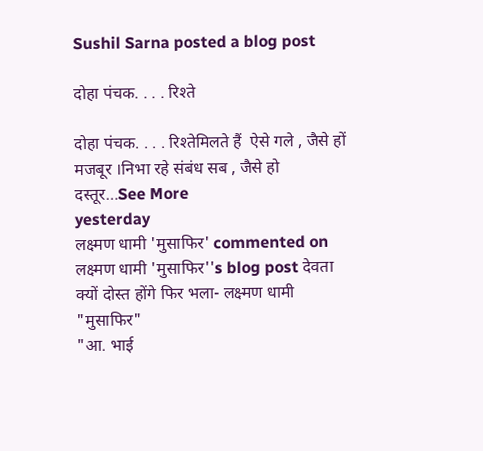Sushil Sarna posted a blog post

दोहा पंचक. . . . रिश्ते

दोहा पंचक. . . . रिश्तेमिलते हैं  ऐसे गले , जैसे हों मजबूर ।निभा रहे संबंध सब , जैसे हो दस्तूर…See More
yesterday
लक्ष्मण धामी 'मुसाफिर' commented on लक्ष्मण धामी 'मुसाफिर''s blog post देवता क्यों दोस्त होंगे फिर भला- लक्ष्मण धामी "मुसाफिर"
"आ. भाई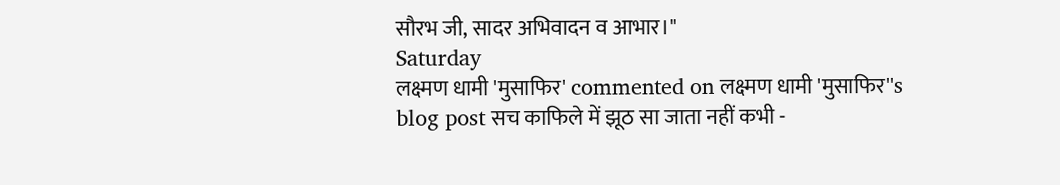सौरभ जी, सादर अभिवादन व आभार।"
Saturday
लक्ष्मण धामी 'मुसाफिर' commented on लक्ष्मण धामी 'मुसाफिर''s blog post सच काफिले में झूठ सा जाता नहीं कभी -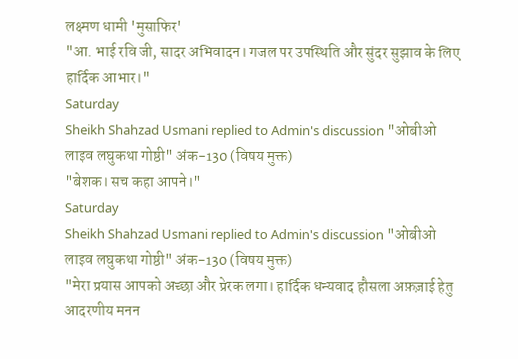लक्ष्मण धामी 'मुसाफिर'
"आ. भाई रवि जी, सादर अभिवादन। गजल पर उपस्थिति और सुंदर सुझाव के लिए हार्दिक आभार।"
Saturday
Sheikh Shahzad Usmani replied to Admin's discussion "ओबीओ लाइव लघुकथा गोष्ठी" अंक-130 (विषय मुक्त)
"बेशक। सच कहा आपने।"
Saturday
Sheikh Shahzad Usmani replied to Admin's discussion "ओबीओ लाइव लघुकथा गोष्ठी" अंक-130 (विषय मुक्त)
"मेरा प्रयास आपको अच्छा और प्रेरक लगा। हार्दिक धन्यवाद हौसला अफ़ज़ाई हेतु आदरणीय मनन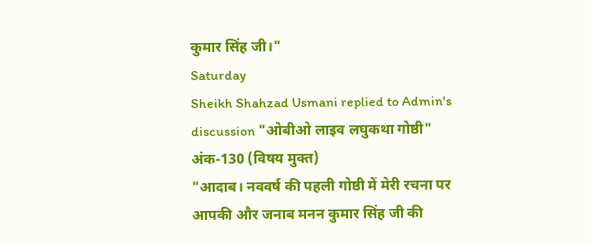कुमार सिंह जी।"
Saturday
Sheikh Shahzad Usmani replied to Admin's discussion "ओबीओ लाइव लघुकथा गोष्ठी" अंक-130 (विषय मुक्त)
"आदाब।‌ नववर्ष की पहली गोष्ठी में मेरी रचना पर आपकी और जनाब मनन कुमार सिंह जी की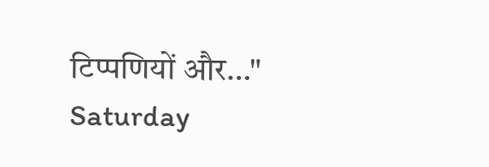टिप्पणियों और…"
Saturday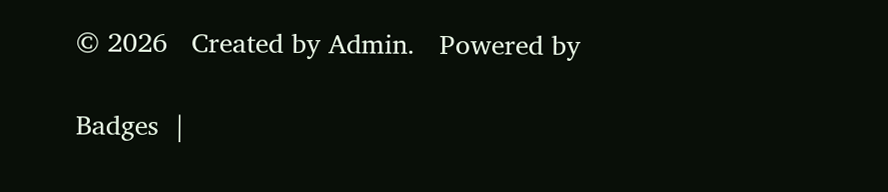© 2026   Created by Admin.   Powered by

Badges  |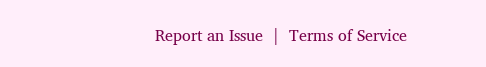Report an Issue  |  Terms of Service